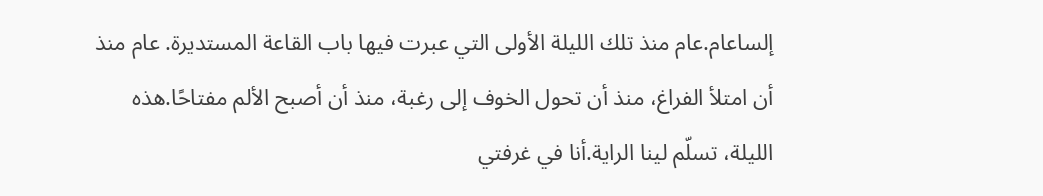إلساعام.عام منذ تلك الليلة الأولى التي عبرت فيها باب القاعة المستديرة. عام منذ أن امتلأ الفراغ، منذ أن تحول الخوف إلى رغبة، منذ أن أصبح الألم مفتاحًا.هذه الليلة، تسلّم لينا الراية.أنا في غرفتي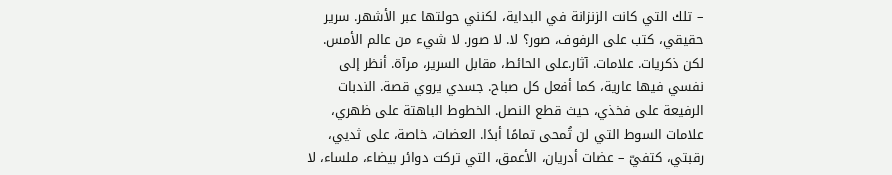– تلك التي كانت الزنزانة في البداية، لكنني حولتها عبر الأشهر. سرير حقيقي، كتب على الرفوف، صور؟ لا. لا صور. لا شيء من عالم الأمس. لكن ذكريات. علامات. آثار.على الحائط، مقابل السرير، مرآة. أنظر إلى نفسي فيها عارية، كما أفعل كل صباح. جسدي يروي قصة. الندبات الرفيعة على فخذي، حيث قطع النصل. الخطوط الباهتة على ظهري، علامات السوط التي لن تُمحى تمامًا أبدًا. العضات، خاصة، على ثديي، رقبتي، كتفيّ – عضات أدريان، الأعمق، التي تركت دوائر بيضاء، ملساء، لا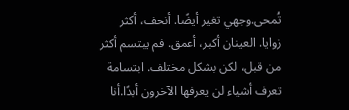تُمحى.وجهي تغير أيضًا. أنحف، أكثر زوايا. العينان أكبر، أعمق. فم يبتسم أكثر من قبل، لكن بشكل مختلف. ابتسامة تعرف أشياء لن يعرفها الآخرون أبدًا.أنا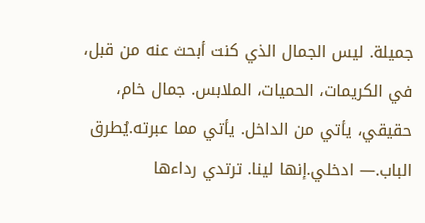جميلة. ليس الجمال الذي كنت أبحث عنه من قبل، في الكريمات، الحميات، الملابس. جمال خام، حقيقي، يأتي من الداخل. يأتي مما عبرته.يُطرق الباب.— ادخلي.إنها لينا. ترتدي رداءها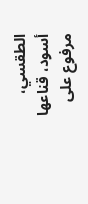الطقسي، أسود، قناعها مرفوع على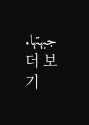جبهتها.
더 보기